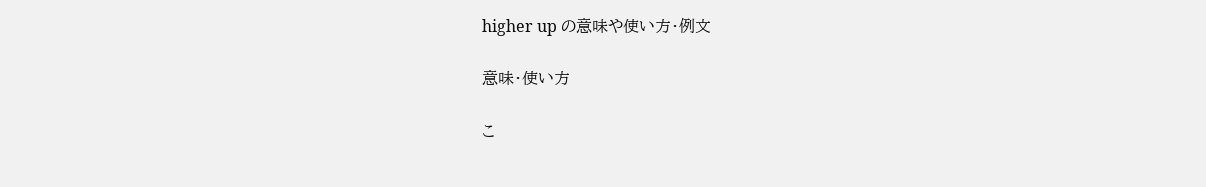higher up の意味や使い方・例文

意味・使い方

こ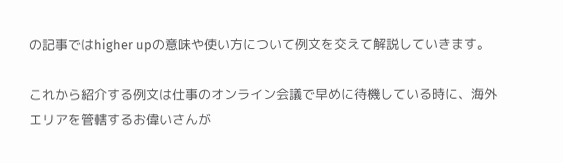の記事ではhigher upの意味や使い方について例文を交えて解説していきます。

これから紹介する例文は仕事のオンライン会議で早めに待機している時に、海外エリアを管轄するお偉いさんが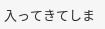入ってきてしま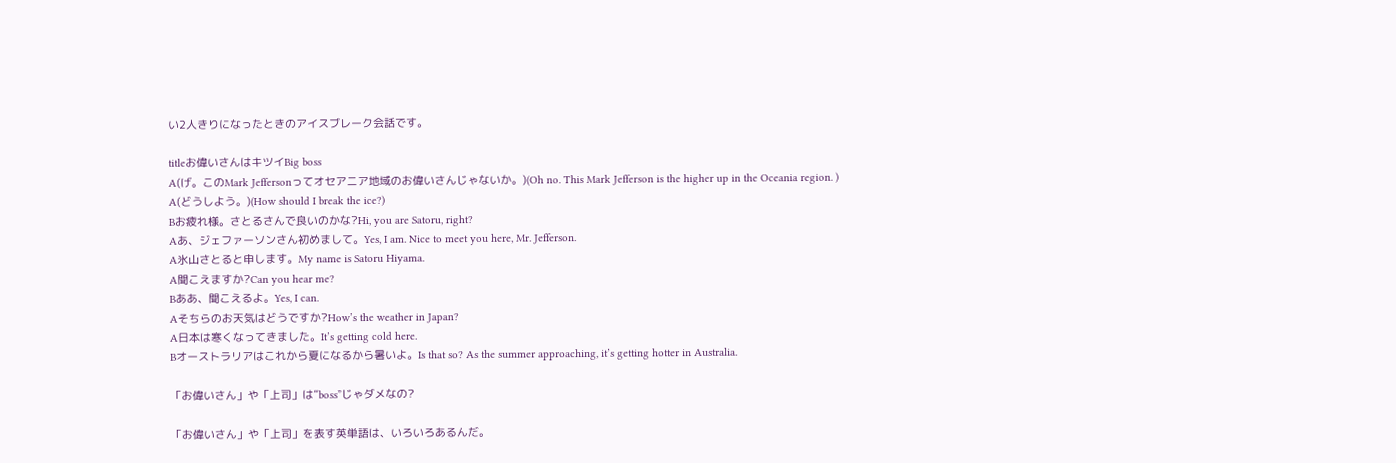い2人きりになったときのアイスブレーク会話です。

titleお偉いさんはキツイBig boss
A(げ。このMark Jeffersonってオセアニア地域のお偉いさんじゃないか。)(Oh no. This Mark Jefferson is the higher up in the Oceania region. )
A(どうしよう。)(How should I break the ice?)
Bお疲れ様。さとるさんで良いのかな?Hi, you are Satoru, right?
Aあ、ジェファーソンさん初めまして。Yes, I am. Nice to meet you here, Mr. Jefferson.
A氷山さとると申します。My name is Satoru Hiyama.
A聞こえますか?Can you hear me?
Bああ、聞こえるよ。Yes, I can.
Aそちらのお天気はどうですか?How’s the weather in Japan?
A日本は寒くなってきました。It’s getting cold here.
Bオーストラリアはこれから夏になるから暑いよ。Is that so? As the summer approaching, it’s getting hotter in Australia.

「お偉いさん」や「上司」は”boss”じゃダメなの?

「お偉いさん」や「上司」を表す英単語は、いろいろあるんだ。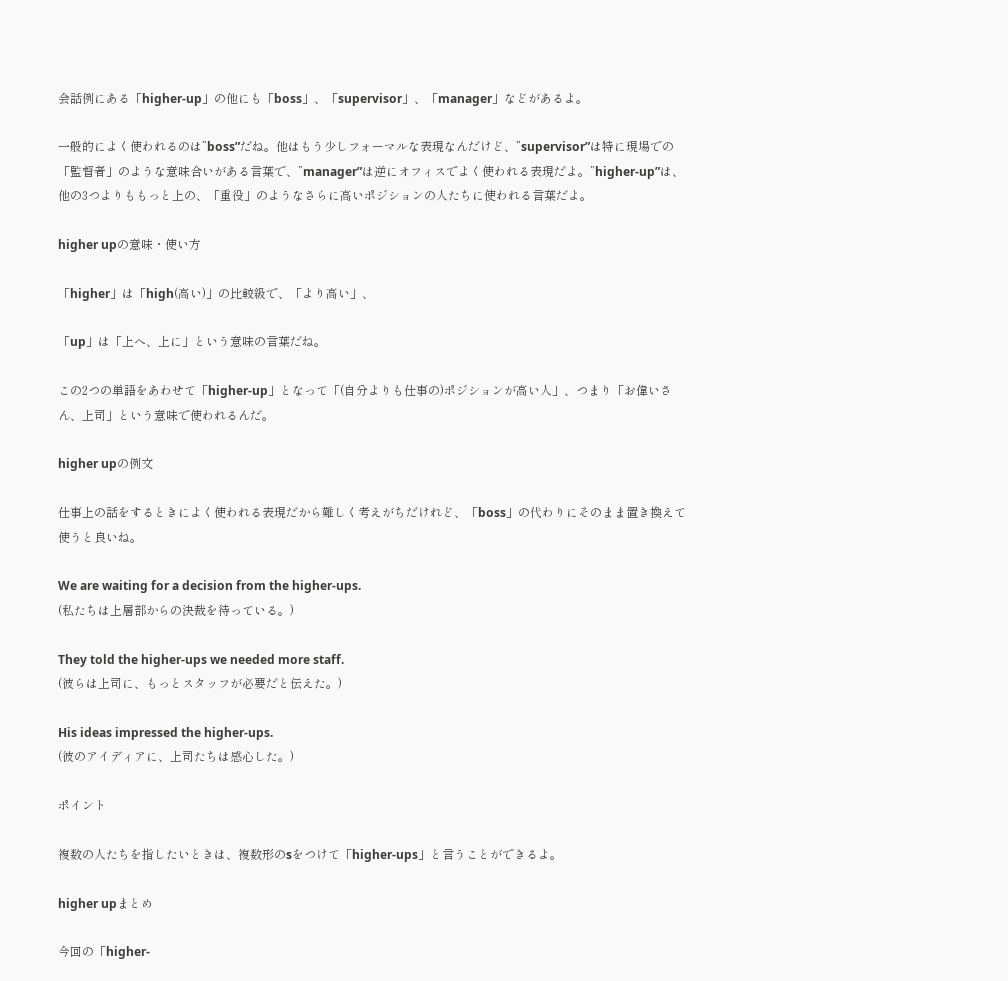会話例にある「higher-up」の他にも「boss」、「supervisor」、「manager」などがあるよ。

一般的によく使われるのは”boss”だね。他はもう少しフォーマルな表現なんだけど、”supervisor”は特に現場での「監督者」のような意味合いがある言葉で、”manager”は逆にオフィスでよく使われる表現だよ。”higher-up”は、他の3つよりももっと上の、「重役」のようなさらに高いポジションの人たちに使われる言葉だよ。

higher upの意味・使い方

「higher」は「high(高い)」の比較級で、「より高い」、

「up」は「上へ、上に」という意味の言葉だね。

この2つの単語をあわせて「higher-up」となって「(自分よりも仕事の)ポジションが高い人」、つまり「お偉いさん、上司」という意味で使われるんだ。

higher upの例文

仕事上の話をするときによく使われる表現だから難しく考えがちだけれど、「boss」の代わりにそのまま置き換えて使うと良いね。

We are waiting for a decision from the higher-ups.
(私たちは上層部からの決裁を待っている。)

They told the higher-ups we needed more staff.
(彼らは上司に、もっとスタッフが必要だと伝えた。)

His ideas impressed the higher-ups.
(彼のアイディアに、上司たちは感心した。)

ポイント

複数の人たちを指したいときは、複数形のsをつけて「higher-ups」と言うことができるよ。

higher upまとめ

今回の「higher-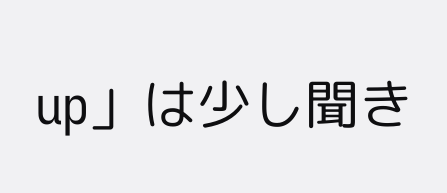up」は少し聞き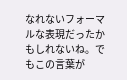なれないフォーマルな表現だったかもしれないね。でもこの言葉が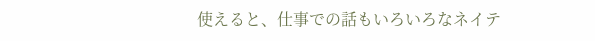使えると、仕事での話もいろいろなネイテ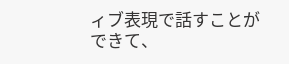ィブ表現で話すことができて、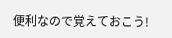便利なので覚えておこう!